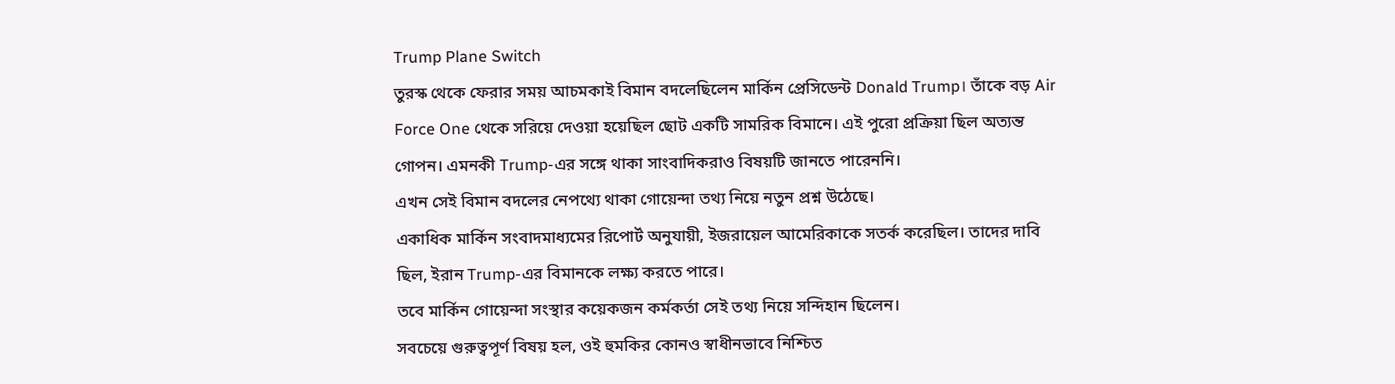Trump Plane Switch
তুরস্ক থেকে ফেরার সময় আচমকাই বিমান বদলেছিলেন মার্কিন প্রেসিডেন্ট Donald Trump। তাঁকে বড় Air Force One থেকে সরিয়ে দেওয়া হয়েছিল ছোট একটি সামরিক বিমানে। এই পুরো প্রক্রিয়া ছিল অত্যন্ত গোপন। এমনকী Trump-এর সঙ্গে থাকা সাংবাদিকরাও বিষয়টি জানতে পারেননি।
এখন সেই বিমান বদলের নেপথ্যে থাকা গোয়েন্দা তথ্য নিয়ে নতুন প্রশ্ন উঠেছে।
একাধিক মার্কিন সংবাদমাধ্যমের রিপোর্ট অনুযায়ী, ইজরায়েল আমেরিকাকে সতর্ক করেছিল। তাদের দাবি ছিল, ইরান Trump-এর বিমানকে লক্ষ্য করতে পারে।
তবে মার্কিন গোয়েন্দা সংস্থার কয়েকজন কর্মকর্তা সেই তথ্য নিয়ে সন্দিহান ছিলেন।
সবচেয়ে গুরুত্বপূর্ণ বিষয় হল, ওই হুমকির কোনও স্বাধীনভাবে নিশ্চিত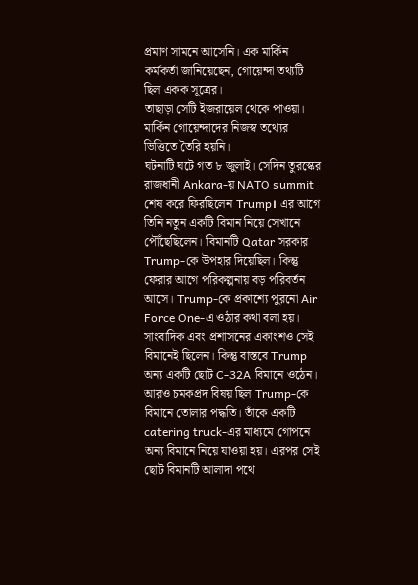প্রমাণ সামনে আসেনি। এক মার্কিন কর্মকর্তা জানিয়েছেন, গোয়েন্দা তথ্যটি ছিল একক সূত্রের।
তাছাড়া সেটি ইজরায়েল থেকে পাওয়া। মার্কিন গোয়েন্দাদের নিজস্ব তথ্যের ভিত্তিতে তৈরি হয়নি।
ঘটনাটি ঘটে গত ৮ জুলাই। সেদিন তুরস্কের রাজধানী Ankara-য় NATO summit শেষ করে ফিরছিলেন Trump। এর আগে তিনি নতুন একটি বিমান নিয়ে সেখানে পৌঁছেছিলেন। বিমানটি Qatar সরকার Trump-কে উপহার দিয়েছিল। কিন্তু ফেরার আগে পরিকল্পনায় বড় পরিবর্তন আসে। Trump-কে প্রকাশ্যে পুরনো Air Force One-এ ওঠার কথা বলা হয়। সাংবাদিক এবং প্রশাসনের একাংশও সেই বিমানেই ছিলেন। কিন্তু বাস্তবে Trump অন্য একটি ছোট C-32A বিমানে ওঠেন।
আরও চমকপ্রদ বিষয় ছিল Trump-কে বিমানে তোলার পদ্ধতি। তাঁকে একটি catering truck-এর মাধ্যমে গোপনে অন্য বিমানে নিয়ে যাওয়া হয়। এরপর সেই ছোট বিমানটি আলাদা পথে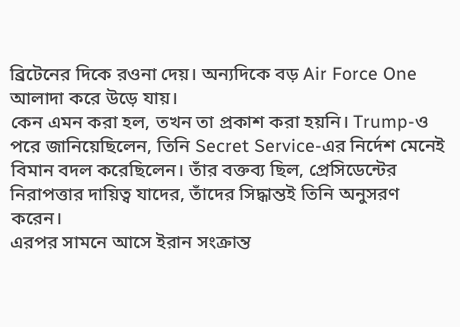ব্রিটেনের দিকে রওনা দেয়। অন্যদিকে বড় Air Force One আলাদা করে উড়ে যায়।
কেন এমন করা হল, তখন তা প্রকাশ করা হয়নি। Trump-ও পরে জানিয়েছিলেন, তিনি Secret Service-এর নির্দেশ মেনেই বিমান বদল করেছিলেন। তাঁর বক্তব্য ছিল, প্রেসিডেন্টের নিরাপত্তার দায়িত্ব যাদের, তাঁদের সিদ্ধান্তই তিনি অনুসরণ করেন।
এরপর সামনে আসে ইরান সংক্রান্ত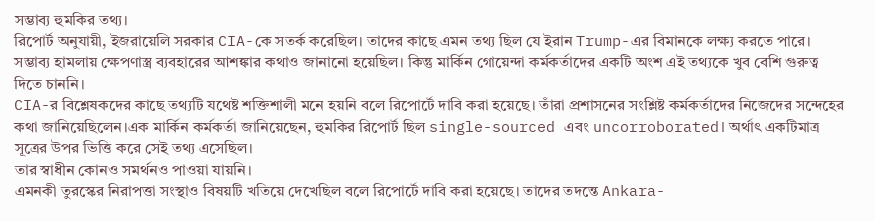সম্ভাব্য হুমকির তথ্য।
রিপোর্ট অনুযায়ী, ইজরায়েলি সরকার CIA-কে সতর্ক করেছিল। তাদের কাছে এমন তথ্য ছিল যে ইরান Trump-এর বিমানকে লক্ষ্য করতে পারে। সম্ভাব্য হামলায় ক্ষেপণাস্ত্র ব্যবহারের আশঙ্কার কথাও জানানো হয়েছিল। কিন্তু মার্কিন গোয়েন্দা কর্মকর্তাদের একটি অংশ এই তথ্যকে খুব বেশি গুরুত্ব দিতে চাননি।
CIA-র বিশ্লেষকদের কাছে তথ্যটি যথেষ্ট শক্তিশালী মনে হয়নি বলে রিপোর্টে দাবি করা হয়েছে। তাঁরা প্রশাসনের সংশ্লিষ্ট কর্মকর্তাদের নিজেদের সন্দেহের কথা জানিয়েছিলেন।এক মার্কিন কর্মকর্তা জানিয়েছেন, হুমকির রিপোর্ট ছিল single-sourced এবং uncorroborated। অর্থাৎ একটিমাত্র সূত্রের উপর ভিত্তি করে সেই তথ্য এসেছিল।
তার স্বাধীন কোনও সমর্থনও পাওয়া যায়নি।
এমনকী তুরস্কের নিরাপত্তা সংস্থাও বিষয়টি খতিয়ে দেখেছিল বলে রিপোর্টে দাবি করা হয়েছে। তাদের তদন্তে Ankara-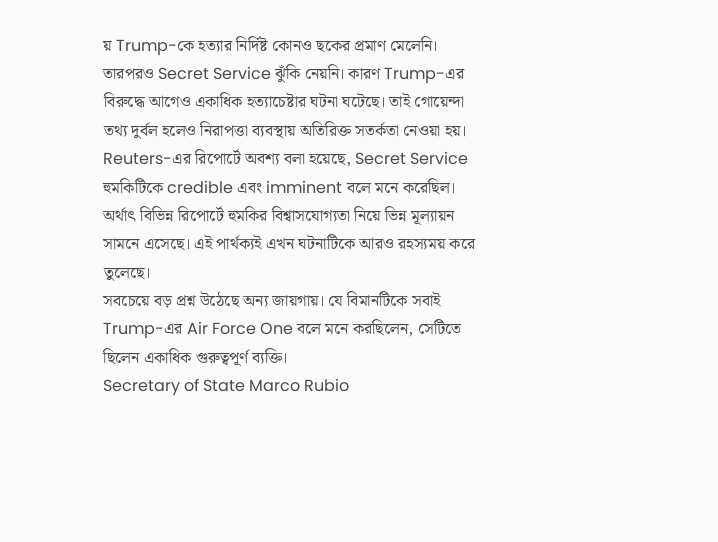য় Trump-কে হত্যার নির্দিষ্ট কোনও ছকের প্রমাণ মেলেনি।
তারপরও Secret Service ঝুঁকি নেয়নি। কারণ Trump-এর বিরুদ্ধে আগেও একাধিক হত্যাচেষ্টার ঘটনা ঘটেছে। তাই গোয়েন্দা তথ্য দুর্বল হলেও নিরাপত্তা ব্যবস্থায় অতিরিক্ত সতর্কতা নেওয়া হয়।
Reuters-এর রিপোর্টে অবশ্য বলা হয়েছে, Secret Service হুমকিটিকে credible এবং imminent বলে মনে করেছিল। অর্থাৎ বিভিন্ন রিপোর্টে হুমকির বিশ্বাসযোগ্যতা নিয়ে ভিন্ন মূল্যায়ন সামনে এসেছে। এই পার্থক্যই এখন ঘটনাটিকে আরও রহস্যময় করে তুলেছে।
সবচেয়ে বড় প্রশ্ন উঠেছে অন্য জায়গায়। যে বিমানটিকে সবাই Trump-এর Air Force One বলে মনে করছিলেন, সেটিতে ছিলেন একাধিক গুরুত্বপূর্ণ ব্যক্তি।
Secretary of State Marco Rubio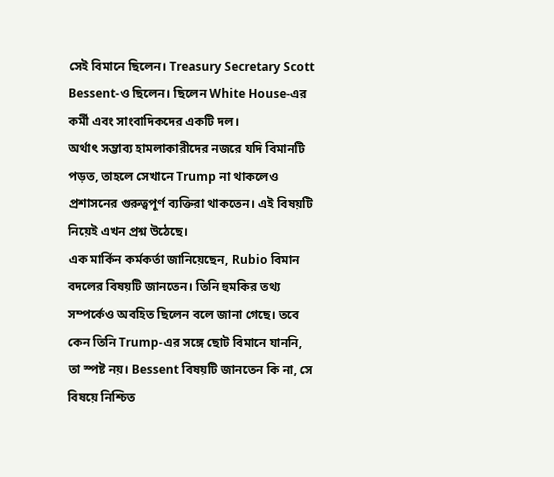সেই বিমানে ছিলেন। Treasury Secretary Scott Bessent-ও ছিলেন। ছিলেন White House-এর কর্মী এবং সাংবাদিকদের একটি দল।
অর্থাৎ সম্ভাব্য হামলাকারীদের নজরে যদি বিমানটি পড়ত, তাহলে সেখানে Trump না থাকলেও প্রশাসনের গুরুত্বপূর্ণ ব্যক্তিরা থাকতেন। এই বিষয়টি নিয়েই এখন প্রশ্ন উঠেছে।
এক মার্কিন কর্মকর্তা জানিয়েছেন, Rubio বিমান বদলের বিষয়টি জানতেন। তিনি হুমকির তথ্য সম্পর্কেও অবহিত ছিলেন বলে জানা গেছে। তবে কেন তিনি Trump-এর সঙ্গে ছোট বিমানে যাননি, তা স্পষ্ট নয়। Bessent বিষয়টি জানতেন কি না, সে বিষয়ে নিশ্চিত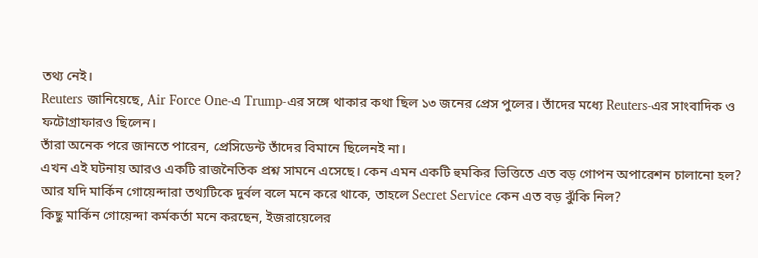তথ্য নেই।
Reuters জানিয়েছে, Air Force One-এ Trump-এর সঙ্গে থাকার কথা ছিল ১৩ জনের প্রেস পুলের। তাঁদের মধ্যে Reuters-এর সাংবাদিক ও ফটোগ্রাফারও ছিলেন।
তাঁরা অনেক পরে জানতে পারেন, প্রেসিডেন্ট তাঁদের বিমানে ছিলেনই না।
এখন এই ঘটনায় আরও একটি রাজনৈতিক প্রশ্ন সামনে এসেছে। কেন এমন একটি হুমকির ভিত্তিতে এত বড় গোপন অপারেশন চালানো হল? আর যদি মার্কিন গোয়েন্দারা তথ্যটিকে দুর্বল বলে মনে করে থাকে, তাহলে Secret Service কেন এত বড় ঝুঁকি নিল?
কিছু মার্কিন গোয়েন্দা কর্মকর্তা মনে করছেন, ইজরায়েলের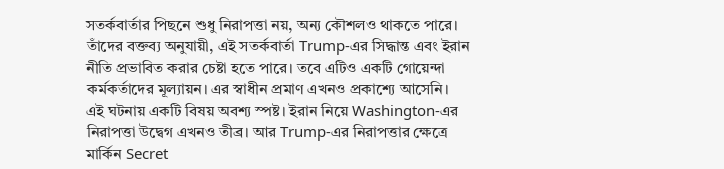সতর্কবার্তার পিছনে শুধু নিরাপত্তা নয়, অন্য কৌশলও থাকতে পারে। তাঁদের বক্তব্য অনুযায়ী, এই সতর্কবার্তা Trump-এর সিদ্ধান্ত এবং ইরান নীতি প্রভাবিত করার চেষ্টা হতে পারে। তবে এটিও একটি গোয়েন্দা কর্মকর্তাদের মূল্যায়ন। এর স্বাধীন প্রমাণ এখনও প্রকাশ্যে আসেনি।
এই ঘটনায় একটি বিষয় অবশ্য স্পষ্ট। ইরান নিয়ে Washington-এর নিরাপত্তা উদ্বেগ এখনও তীব্র। আর Trump-এর নিরাপত্তার ক্ষেত্রে মার্কিন Secret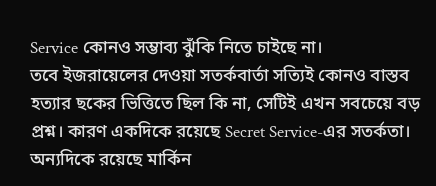Service কোনও সম্ভাব্য ঝুঁকি নিতে চাইছে না।
তবে ইজরায়েলের দেওয়া সতর্কবার্তা সত্যিই কোনও বাস্তব হত্যার ছকের ভিত্তিতে ছিল কি না, সেটিই এখন সবচেয়ে বড় প্রশ্ন। কারণ একদিকে রয়েছে Secret Service-এর সতর্কতা।
অন্যদিকে রয়েছে মার্কিন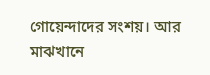গোয়েন্দাদের সংশয়। আর মাঝখানে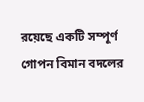রয়েছে একটি সম্পূর্ণ গোপন বিমান বদলের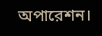অপারেশন।